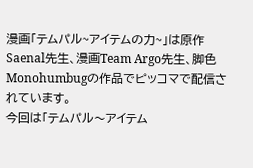漫画「テムパル~アイテムの力~」は原作Saenal先生、漫画Team Argo先生、脚色Monohumbugの作品でピッコマで配信されています。
今回は「テムパル〜アイテム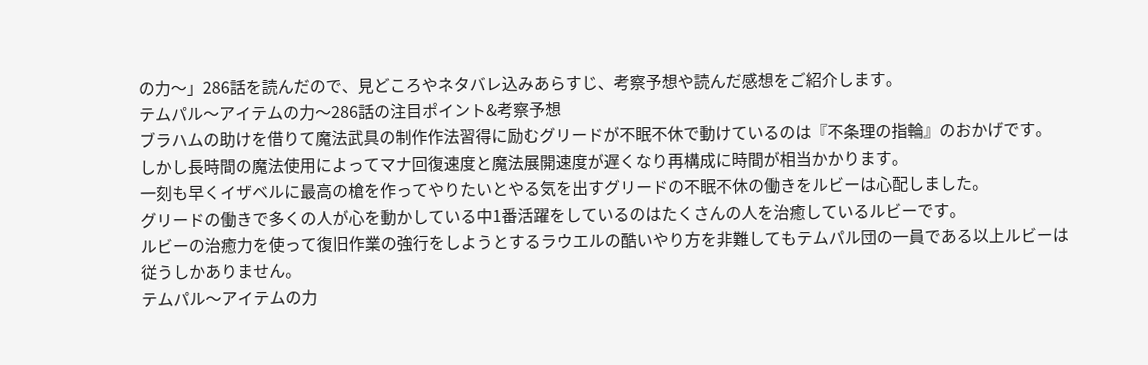の力〜」286話を読んだので、見どころやネタバレ込みあらすじ、考察予想や読んだ感想をご紹介します。
テムパル〜アイテムの力〜286話の注目ポイント&考察予想
ブラハムの助けを借りて魔法武具の制作作法習得に励むグリードが不眠不休で動けているのは『不条理の指輪』のおかげです。
しかし長時間の魔法使用によってマナ回復速度と魔法展開速度が遅くなり再構成に時間が相当かかります。
一刻も早くイザベルに最高の槍を作ってやりたいとやる気を出すグリードの不眠不休の働きをルビーは心配しました。
グリードの働きで多くの人が心を動かしている中1番活躍をしているのはたくさんの人を治癒しているルビーです。
ルビーの治癒力を使って復旧作業の強行をしようとするラウエルの酷いやり方を非難してもテムパル団の一員である以上ルビーは従うしかありません。
テムパル〜アイテムの力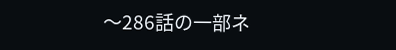〜286話の一部ネ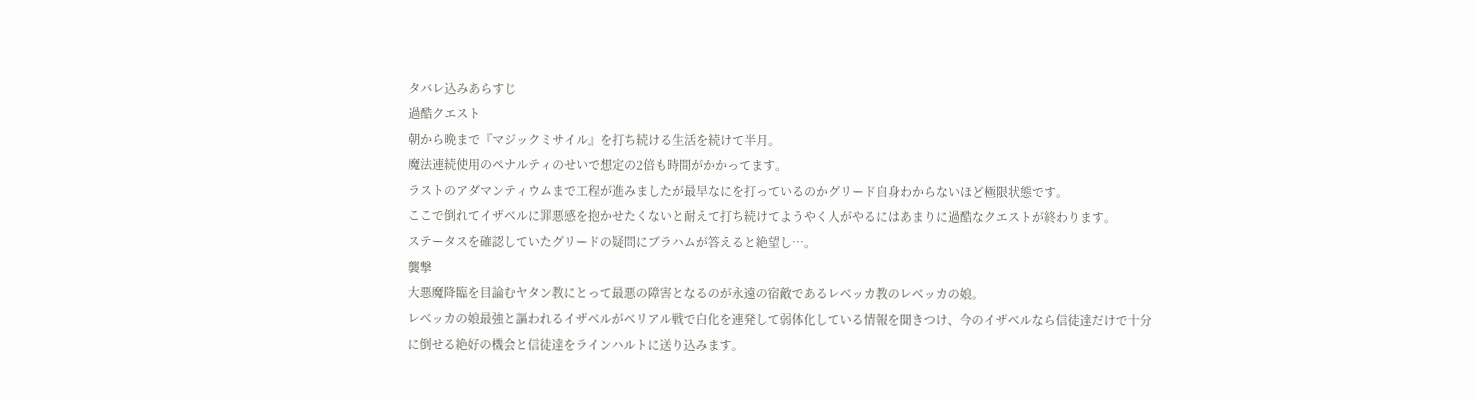タバレ込みあらすじ
過酷クエスト
朝から晩まで『マジックミサイル』を打ち続ける生活を続けて半月。
魔法連続使用のペナルティのせいで想定の2倍も時間がかかってます。
ラストのアダマンティウムまで工程が進みましたが最早なにを打っているのかグリード自身わからないほど極限状態です。
ここで倒れてイザベルに罪悪感を抱かせたくないと耐えて打ち続けてようやく人がやるにはあまりに過酷なクエストが終わります。
ステータスを確認していたグリードの疑問にブラハムが答えると絶望し…。
襲撃
大悪魔降臨を目論むヤタン教にとって最悪の障害となるのが永遠の宿敵であるレベッカ教のレベッカの娘。
レベッカの娘最強と謳われるイザベルがベリアル戦で白化を連発して弱体化している情報を聞きつけ、今のイザベルなら信徒達だけで十分に倒せる絶好の機会と信徒達をラインハルトに送り込みます。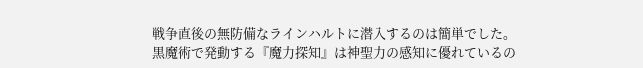戦争直後の無防備なラインハルトに潜入するのは簡単でした。
黒魔術で発動する『魔力探知』は神聖力の感知に優れているの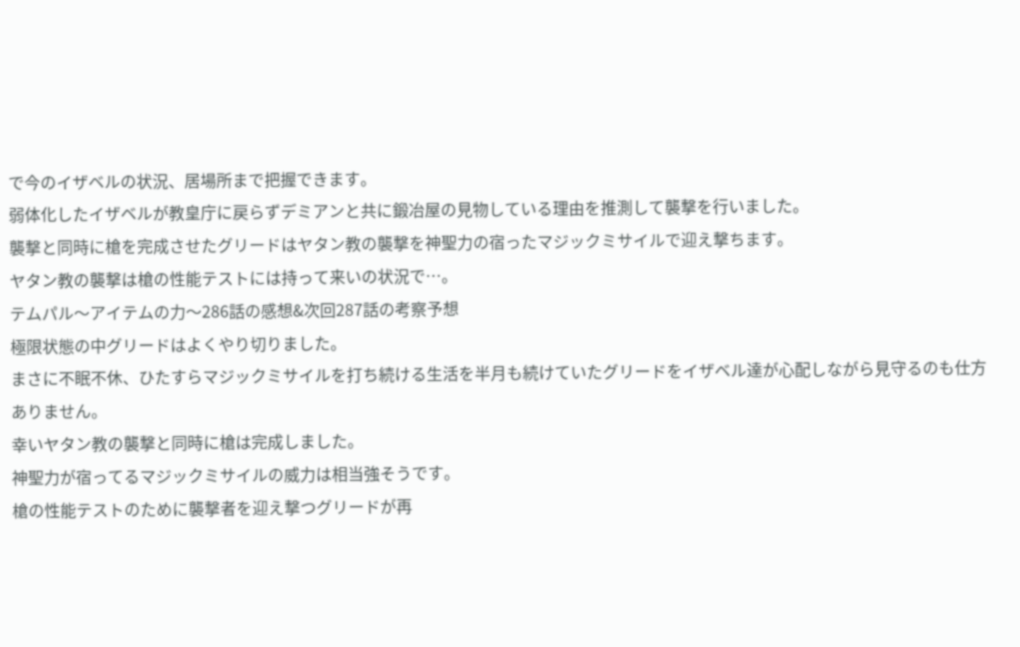で今のイザベルの状況、居場所まで把握できます。
弱体化したイザベルが教皇庁に戻らずデミアンと共に鍛冶屋の見物している理由を推測して襲撃を行いました。
襲撃と同時に槍を完成させたグリードはヤタン教の襲撃を神聖力の宿ったマジックミサイルで迎え撃ちます。
ヤタン教の襲撃は槍の性能テストには持って来いの状況で…。
テムパル〜アイテムの力〜286話の感想&次回287話の考察予想
極限状態の中グリードはよくやり切りました。
まさに不眠不休、ひたすらマジックミサイルを打ち続ける生活を半月も続けていたグリードをイザベル達が心配しながら見守るのも仕方ありません。
幸いヤタン教の襲撃と同時に槍は完成しました。
神聖力が宿ってるマジックミサイルの威力は相当強そうです。
槍の性能テストのために襲撃者を迎え撃つグリードが再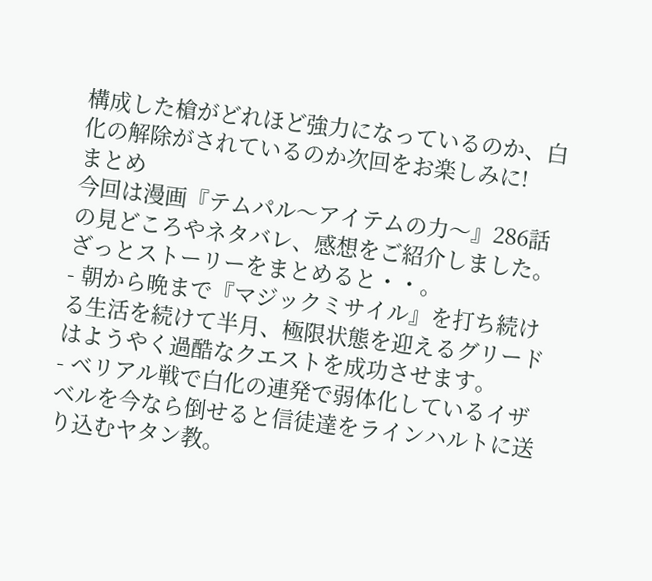構成した槍がどれほど強力になっているのか、白化の解除がされているのか次回をお楽しみに!
まとめ
今回は漫画『テムパル〜アイテムの力〜』286話の見どころやネタバレ、感想をご紹介しました。
ざっとストーリーをまとめると・・。
- 朝から晩まで『マジックミサイル』を打ち続ける生活を続けて半月、極限状態を迎えるグリードはようやく過酷なクエストを成功させます。
- ベリアル戦で白化の連発で弱体化しているイザベルを今なら倒せると信徒達をラインハルトに送り込むヤタン教。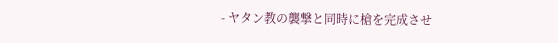- ヤタン教の襲撃と同時に槍を完成させ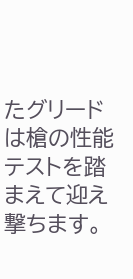たグリードは槍の性能テストを踏まえて迎え撃ちます。